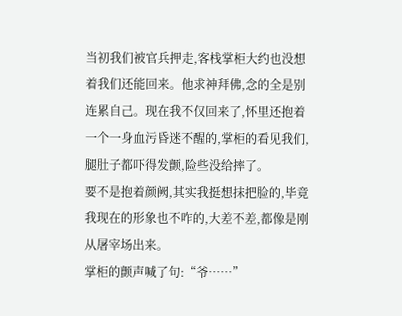当初我们被官兵押走,客栈掌柜大约也没想着我们还能回来。他求神拜佛,念的全是别连累自己。现在我不仅回来了,怀里还抱着一个一身血污昏迷不醒的,掌柜的看见我们,腿肚子都吓得发颤,险些没给摔了。
要不是抱着颜阙,其实我挺想抹把脸的,毕竟我现在的形象也不咋的,大差不差,都像是刚从屠宰场出来。
掌柜的颤声喊了句:“爷……”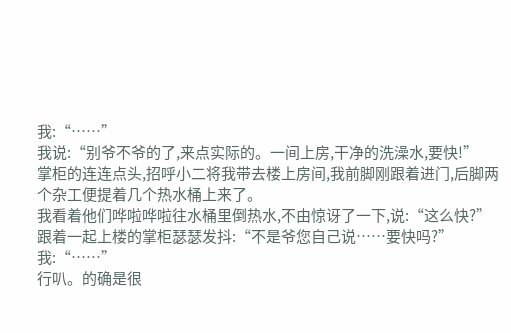我:“……”
我说:“别爷不爷的了,来点实际的。一间上房,干净的洗澡水,要快!”
掌柜的连连点头,招呼小二将我带去楼上房间,我前脚刚跟着进门,后脚两个杂工便提着几个热水桶上来了。
我看着他们哗啦哗啦往水桶里倒热水,不由惊讶了一下,说:“这么快?”
跟着一起上楼的掌柜瑟瑟发抖:“不是爷您自己说……要快吗?”
我:“……”
行叭。的确是很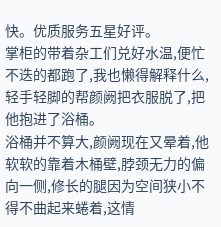快。优质服务五星好评。
掌柜的带着杂工们兑好水温,便忙不迭的都跑了,我也懒得解释什么,轻手轻脚的帮颜阙把衣服脱了,把他抱进了浴桶。
浴桶并不算大,颜阙现在又晕着,他软软的靠着木桶壁,脖颈无力的偏向一侧,修长的腿因为空间狭小不得不曲起来蜷着,这情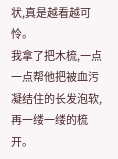状,真是越看越可怜。
我拿了把木梳,一点一点帮他把被血污凝结住的长发泡软,再一缕一缕的梳开。